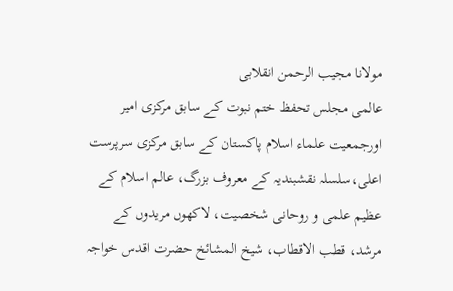مولانا مجیب الرحمن انقلابی
عالمی مجلس تحفظ ختم نبوت کے سابق مرکزی امیر اورجمعیت علماء اسلام پاکستان کے سابق مرکزی سرپرست اعلی،سلسلہ نقشبندیہ کے معروف بزرگ، عالم اسلام کے عظیم علمی و روحانی شخصیت، لاکھوں مریدوں کے مرشد، قطب الاقطاب، شیخ المشائخ حضرت اقدس خواجہ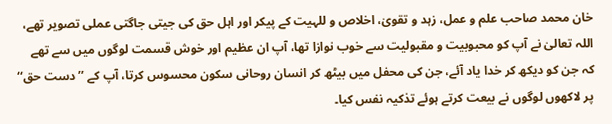خان محمد صاحب علم و عمل، زہد و تقویٰ، اخلاص و للہیت کے پیکر اور اہل حق کی جیتی جاگتی عملی تصویر تھے، اللہ تعالیٰ نے آپ کو محبوبیت و مقبولیت سے خوب نوازا تھا، آپ ان عظیم اور خوش قسمت لوگوں میں سے تھے کہ جن کو دیکھ کر خدا یاد آئے، جن کی محفل میں بیٹھ کر انسان روحانی سکون محسوس کرتا، آپ کے ’’دست حق‘‘ پر لاکھوں لوگوں نے بیعت کرتے ہوئے تذکیہ نفس کیا۔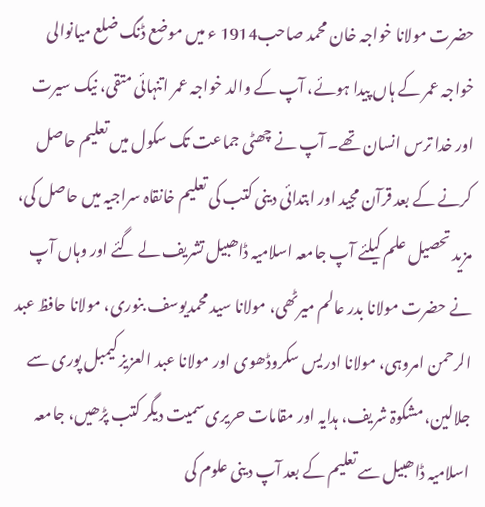حضرت مولانا خواجہ خان محمد صاحب1914 ء میں موضع ڈنگ ضلع میانوالی خواجہ عمر کے ہاں پیدا ہوئے، آپ کے والد خواجہ عمر اتنہائی متقی، نیک سیرت اور خدا ترس انسان تھے۔ آپ نے چھٹی جماعت تک سکول میں تعلیم حاصل کرنے کے بعد قرآن مجید اور ابتدائی دینی کتب کی تعلیم خانقاہ سراجیہ میں حاصل کی، مزید تحصیل علم کیلئے آپ جامعہ اسلامیہ ڈاھبیل تشریف لے گئے اور وہاں آپ نے حضرت مولانا بدر عالم میرٹھی، مولانا سید محمدیوسف بنوری، مولانا حافظ عبد الرحمن امروہی، مولانا ادریس سکروڈھوی اور مولانا عبد العزیز کیمبل پوری سے جلالین، مشکوۃ شریف، ہدایہ اور مقامات حریری سمیت دیگر کتب پڑھیں، جامعہ اسلامیہ ڈاھبیل سے تعلیم کے بعد آپ دینی علوم کی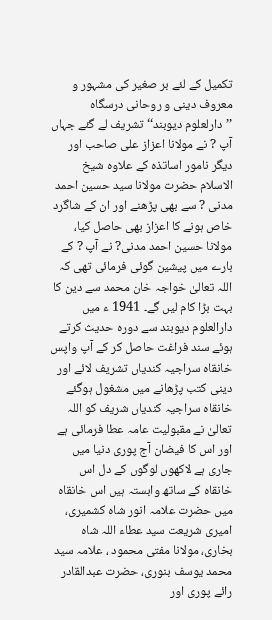تکمیل کے لئے بر صغیر کی مشہور و معروف دینی و روحانی درسگاہ ’’دارلعلوم دیوبند‘‘ تشریف لے گئے جہاں آپ ? نے مولانا اعزاز علی صاحب اور دیگر نامور اساتذہ کے علاوہ شیخ الاسلام حضرت مولانا سید حسین احمد مدنی ? سے بھی پڑھنے اور ان کے شاگرد خاص ہونے کا اعزاز بھی حاصل کیا، مولانا حسین احمد مدنی? نے آپ ? کے بارے میں پیشین گوئی فرمائی تھی کہ اللہ تعالیٰ خواجہ خان محمد سے دین کا بہت بڑا کام لیں گے۔ 1941 ء میں دارالعلوم دیوبند سے دورہ حدیث کرتے ہوئے سند فراغت حاصل کر کے آپ واپس خانقاہ سراجیہ کندیاں تشریف لائے اور دینی کتب پڑھانے میں مشغول ہوگئے خانقاہ سراجیہ کندیاں شریف کو اللہ تعالیٰ نے مقبولیت عامہ عطا فرمائی ہے اور اس کا فیضان آج پوری دنیا میں جاری ہے لاکھوں لوگوں کے دل اس خانقاہ کے ساتھ وابستہ ہیں اس خانقاہ میں حضرت علامہ انور شاہ کشمیری، امیری شریعت سید عطاء اللہ شاہ بخاری، مولانا مفتی محمود ، علامہ سید محمد یوسف بنوری، حضرت عبدالقادر رائے پوری اور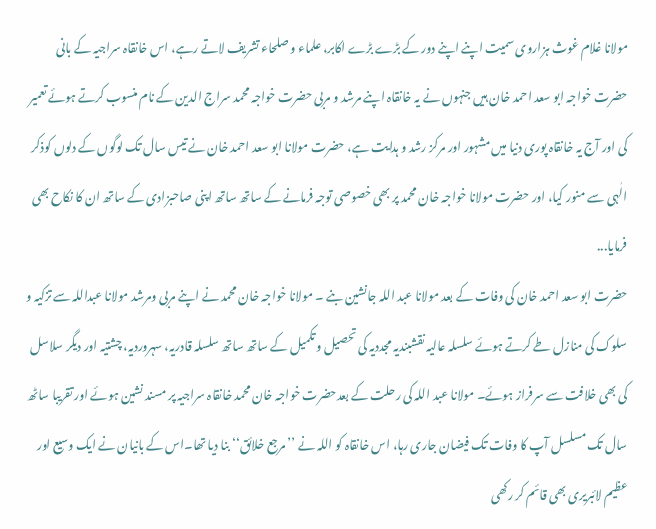مولانا غلام غوث ہزاروی سمیت اپنے اپنے دور کے بڑے بڑے اکابر، علماء و صلحاء تشریف لاتے رہے، اس خانقاہ سراجیہ کے بانی حضرت خواجہ ابو سعد احمد خان ہیں جنہوں نے یہ خانقاہ اپنے مرشد و مربی حضرت خواجہ محمد سراج الدین کے نام منسوب کرتے ہوئے تعمیر کی اور آج یہ خانقاہ پوری دنیا میں مشہور اور مرکز رشد و ہدایت ہے، حضرت مولانا ابو سعد احمد خان نے تیس سال تک لوگوں کے دلوں کوذکر الٰہی سے منور کیا، اور حضرت مولانا خواجہ خان محمد پر بھی خصوصی توجہ فرمانے کے ساتھ ساتھ اپنی صاحبزادی کے ساتھ ان کا نکاح بھی فرمایا...
حضرت ابو سعد احمد خان کی وفات کے بعد مولانا عبد اللہ جانشین بنے ۔ مولانا خواجہ خان محمد نے اپنے مربی ومرشد مولانا عبداللہ سے تزکیہ و سلوک کی منازل طے کرتے ہوئے سلسلہ عالیہ نقشبندیہ مجددیہ کی تحصیل و تکمیل کے ساتھ ساتھ سلسلہ قادریہ، سہروردیہ، چشتیہ اور دیگر سلاسل کی بھی خلافت سے سرفراز ہوئے۔ مولانا عبد اللہ کی رحلت کے بعدحضرت خواجہ خان محمد خانقاہ سراجیہ پر مسند نشین ہوئے اور تقریبا ساٹھ سال تک مسلسل آپ کا وفات تک فیضان جاری رہا، اس خانقاہ کو اللہ نے ’’مرجع خلائق‘‘ بنا دیا تھا۔اس کے بانیان نے ایک وسیع اور عظیم لائبریری بھی قائم کر رکھی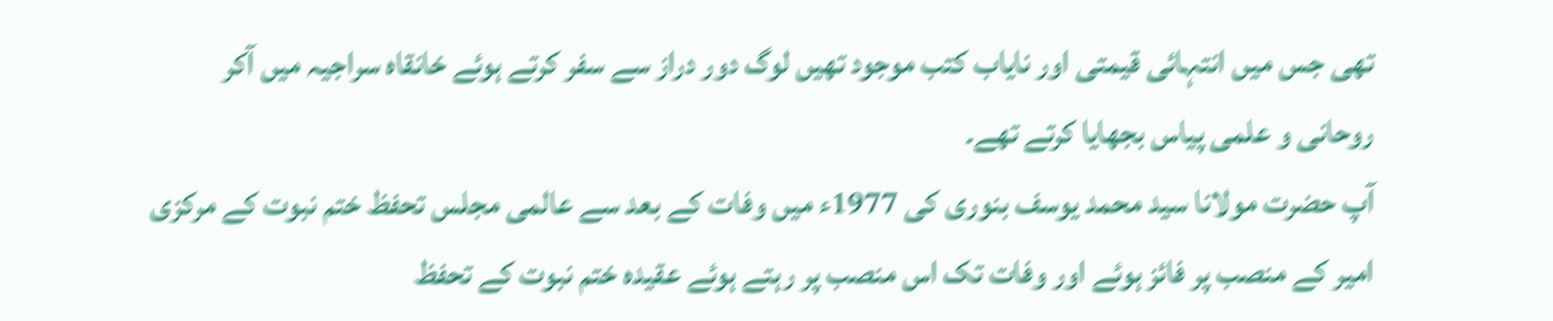تھی جس میں انتہائی قیمتی اور نایاب کتب موجود تھیں لوگ دور دراز سے سفر کرتے ہوئے خانقاہ سراجیہ میں آکر روحانی و علمی پیاس بجھایا کرتے تھے۔
آپ حضرت مولانا سید محمد یوسف بنوری کی 1977ء میں وفات کے بعد سے عالمی مجلس تحفظ ختم نبوت کے مرکزی امیر کے منصب پر فائز ہوئے اور وفات تک اس منصب پر رہتے ہوئے عقیدہ ختم نبوت کے تحفظ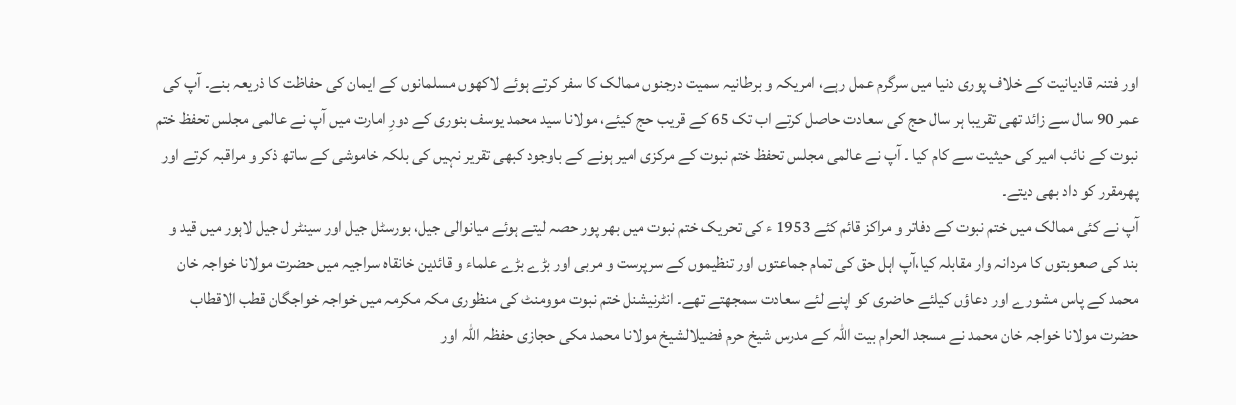اور فتنہ قادیانیت کے خلاف پوری دنیا میں سرگرم عمل رہے، امریکہ و برطانیہ سمیت درجنوں ممالک کا سفر کرتے ہوئے لاکھوں مسلمانوں کے ایمان کی حفاظت کا ذریعہ بنے۔ آپ کی عمر 90 سال سے زائد تھی تقریبا ہر سال حج کی سعادت حاصل کرتے اب تک 65 کے قریب حج کیئے، مولانا سید محمد یوسف بنوری کے دورِ امارت میں آپ نے عالمی مجلس تحفظ ختم نبوت کے نائب امیر کی حیثیت سے کام کیا ۔ آپ نے عالمی مجلس تحفظ ختم نبوت کے مرکزی امیر ہونے کے باوجود کبھی تقریر نہیں کی بلکہ خاموشی کے ساتھ ذکر و مراقبہ کرتے اور پھرمقرر کو داد بھی دیتے۔
آپ نے کئی ممالک میں ختم نبوت کے دفاتر و مراکز قائم کئے 1953 ء کی تحریک ختم نبوت میں بھر پور حصہ لیتے ہوئے میانوالی جیل، بورسٹل جیل اور سینٹر ل جیل لاہور میں قید و بند کی صعوبتوں کا مردانہ وار مقابلہ کیا،آپ اہل حق کی تمام جماعتوں اور تنظیموں کے سرپرست و مربی اور بڑے بڑے علماء و قائدین خانقاہ سراجیہ میں حضرت مولانا خواجہ خان محمد کے پاس مشورے اور دعاؤں کیلئے حاضری کو اپنے لئے سعادت سمجھتے تھے۔ انٹرنیشنل ختم نبوت موومنٹ کی منظوری مکہ مکرمہ میں خواجہ خواجگان قطب الاقطاب حضرت مولانا خواجہ خان محمد نے مسجد الحرام بیت اللہ کے مدرس شیخ حرم فضیلالشیخ مولانا محمد مکی حجازی حفظہ اللہ اور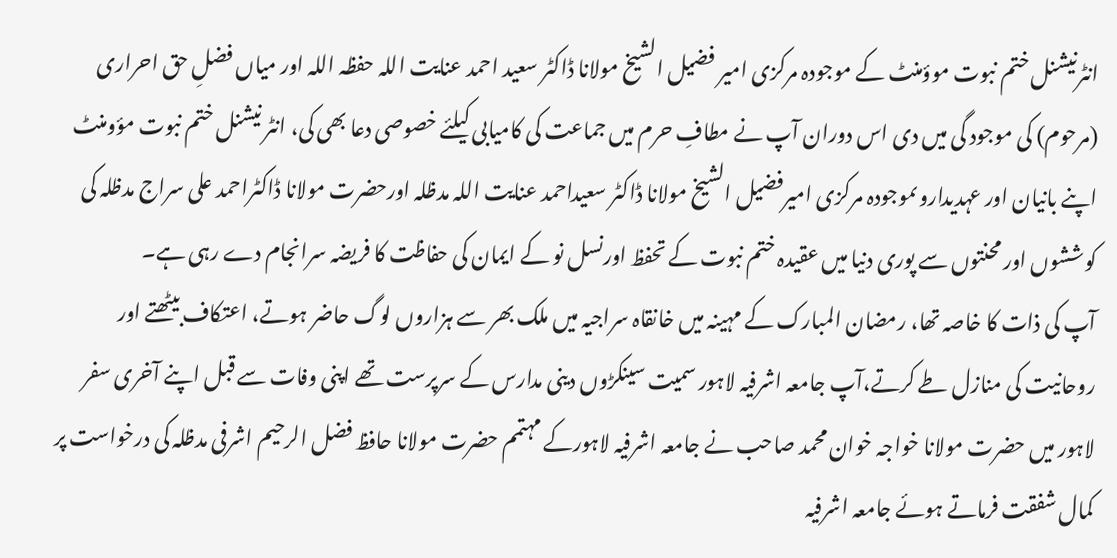انٹرنیشنل ختم نبوت موؤمنٹ کے موجودہ مرکزی امیر فضیل الشیخ مولانا ڈاکٹر سعید احمد عنایت اللہ حفظہ اللہ اور میاں فضلِ حق احراری (مرحوم) کی موجود گی میں دی اس دوران آپ نے مطافِ حرم میں جماعت کی کامیابی کیلئے خصوصی دعا بھی کی، انٹر نیشنل ختم نبوت مؤومنٹ اپنے بانیان اور عہدیداروںموجودہ مرکزی امیرفضیل الشیخ مولانا ڈاکٹر سعیداحمد عنایت اللہ مدظلہ اورحضرت مولانا ڈاکٹراحمد علی سراج مدظلہ کی کوششوں اور محنتوں سے پوری دنیا میں عقیدہ ختم نبوت کے تحفظ اورنسل نو کے ایمان کی حفاظت کا فریضہ سرانجام دے رہی ہے۔
آپ کی ذات کا خاصہ تھا، رمضان المبارک کے مہینہ میں خانقاہ سراجیہ میں ملک بھر سے ہزاروں لوگ حاضر ہوتے، اعتکاف بیٹھتے اور روحانیت کی منازل طے کرتے،آپ جامعہ اشرفیہ لاہور سمیت سینکڑوں دینی مدارس کے سرپرست تھے اپنی وفات سے قبل اپنے آخری سفر لاہور میں حضرت مولانا خواجہ خوان محمد صاحب نے جامعہ اشرفیہ لاہورکے مہتمم حضرت مولانا حافظ فضل الرحیم اشرفی مدظلہ کی درخواست پر کمال شفقت فرماتے ہوئے جامعہ اشرفیہ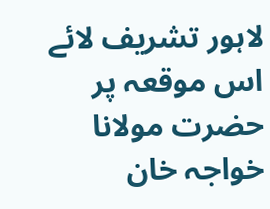لاہور تشریف لائے اس موقعہ پر حضرت مولانا خواجہ خان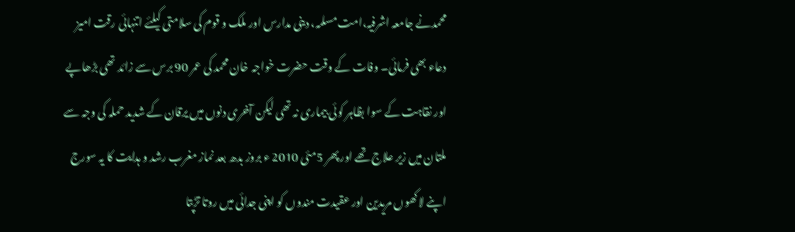محمدنے جامعہ اشرفیہ،امت مسلمہ، دینی مدارس اور ملک و قوم کی سلامتی کیلئے اتنہائی رقت امیز دعاء بھی فرمائی۔ وفات کے وقت حضرت خواجہ خان محمد کی عمر 90 برس سے زائد تھی بڑھاپے اور نقاہت کے سوا بظاہر کوئی بیماری نہ تھی لیکن آخری دنوں میں یرقان کے شدید حملہ کی وجہ سے ملتان میں زیر علاج تھے اور پھر 5مئی 2010 ء بروز بدھ بعد نماز مغرب رشد و ہدایت کا یہ سورج اپنے لاکھوں مریدین اور عقیدت مندوں کو اپنی جدائی میں روتا تڑپتا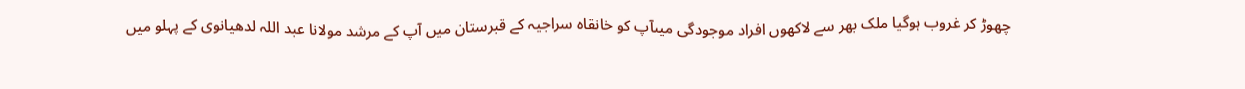چھوڑ کر غروب ہوگیا ملک بھر سے لاکھوں افراد موجودگی میںآپ کو خانقاہ سراجیہ کے قبرستان میں آپ کے مرشد مولانا عبد اللہ لدھیانوی کے پہلو میں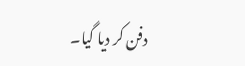دفن کر دیا گیا۔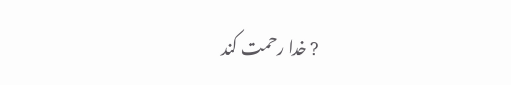? خدا رحمت کند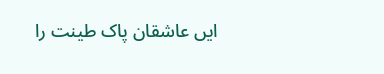ایں عاشقان پاک طینت را